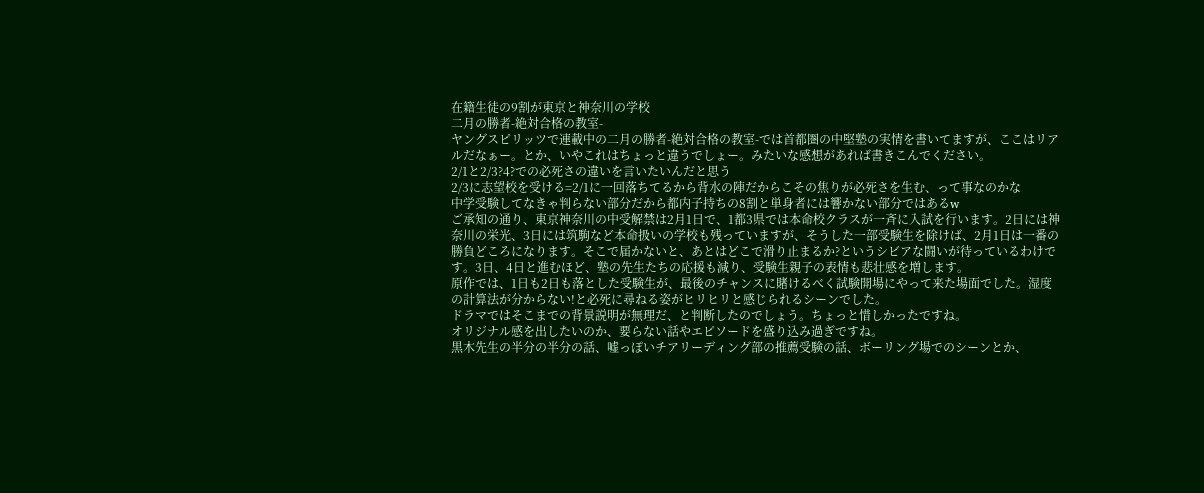在籍生徒の9割が東京と神奈川の学校
二月の勝者-絶対合格の教室-
ヤングスピリッツで連載中の二月の勝者-絶対合格の教室-では首都圏の中堅塾の実情を書いてますが、ここはリアルだなぁー。とか、いやこれはちょっと違うでしょー。みたいな感想があれば書きこんでください。
2/1と2/3?4?での必死さの違いを言いたいんだと思う
2/3に志望校を受ける=2/1に一回落ちてるから背水の陣だからこその焦りが必死さを生む、って事なのかな
中学受験してなきゃ判らない部分だから都内子持ちの8割と単身者には響かない部分ではあるw
ご承知の通り、東京神奈川の中受解禁は2月1日で、1都3県では本命校クラスが一斉に入試を行います。2日には神奈川の栄光、3日には筑駒など本命扱いの学校も残っていますが、そうした一部受験生を除けば、2月1日は一番の勝負どころになります。そこで届かないと、あとはどこで滑り止まるか?というシビアな闘いが待っているわけです。3日、4日と進むほど、塾の先生たちの応援も減り、受験生親子の表情も悲壮感を増します。
原作では、1日も2日も落とした受験生が、最後のチャンスに賭けるべく試験開場にやって来た場面でした。湿度の計算法が分からない!と必死に尋ねる姿がヒリヒリと感じられるシーンでした。
ドラマではそこまでの背景説明が無理だ、と判断したのでしょう。ちょっと惜しかったですね。
オリジナル感を出したいのか、要らない話やエピソードを盛り込み過ぎですね。
黒木先生の半分の半分の話、嘘っぽいチアリーディング部の推薦受験の話、ボーリング場でのシーンとか、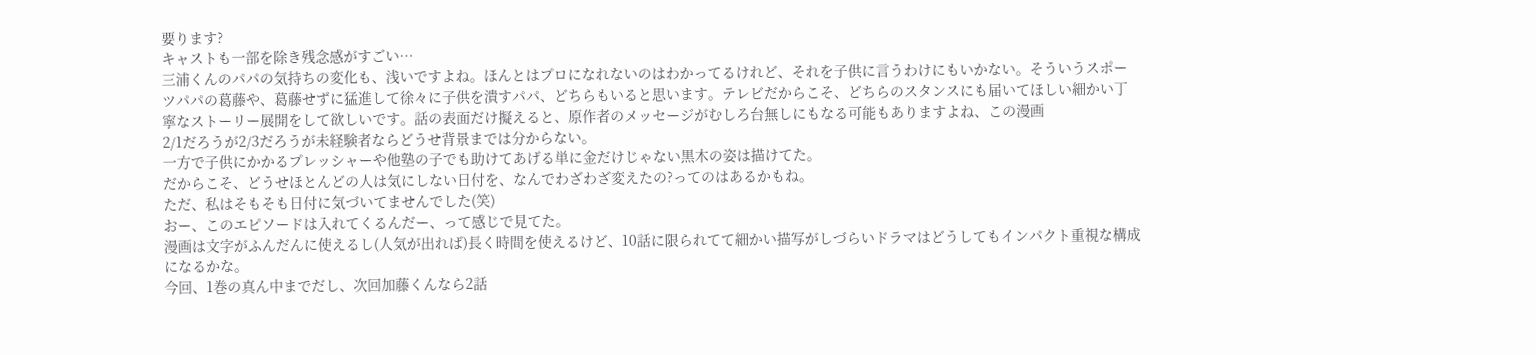要ります?
キャストも一部を除き残念感がすごい…
三浦くんのパパの気持ちの変化も、浅いですよね。ほんとはプロになれないのはわかってるけれど、それを子供に言うわけにもいかない。そういうスポーツパパの葛藤や、葛藤せずに猛進して徐々に子供を潰すパパ、どちらもいると思います。テレビだからこそ、どちらのスタンスにも届いてほしい細かい丁寧なストーリー展開をして欲しいです。話の表面だけ擬えると、原作者のメッセージがむしろ台無しにもなる可能もありますよね、この漫画
2/1だろうが2/3だろうが未経験者ならどうせ背景までは分からない。
一方で子供にかかるプレッシャーや他塾の子でも助けてあげる単に金だけじゃない黒木の姿は描けてた。
だからこそ、どうせほとんどの人は気にしない日付を、なんでわざわざ変えたの?ってのはあるかもね。
ただ、私はそもそも日付に気づいてませんでした(笑)
おー、このエピソードは入れてくるんだー、って感じで見てた。
漫画は文字がふんだんに使えるし(人気が出れば)長く時間を使えるけど、10話に限られてて細かい描写がしづらいドラマはどうしてもインパクト重視な構成になるかな。
今回、1巻の真ん中までだし、次回加藤くんなら2話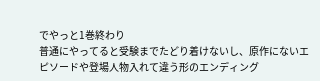でやっと1巻終わり
普通にやってると受験までたどり着けないし、原作にないエピソードや登場人物入れて違う形のエンディング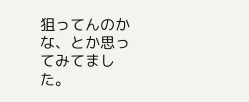狙ってんのかな、とか思ってみてました。